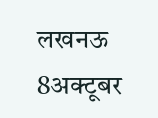लखनऊ 8अक्टूबर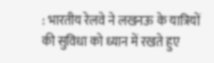: भारतीय रेलवे ने लखनऊ के यात्रियों की सुविधा को ध्यान में रखते हुए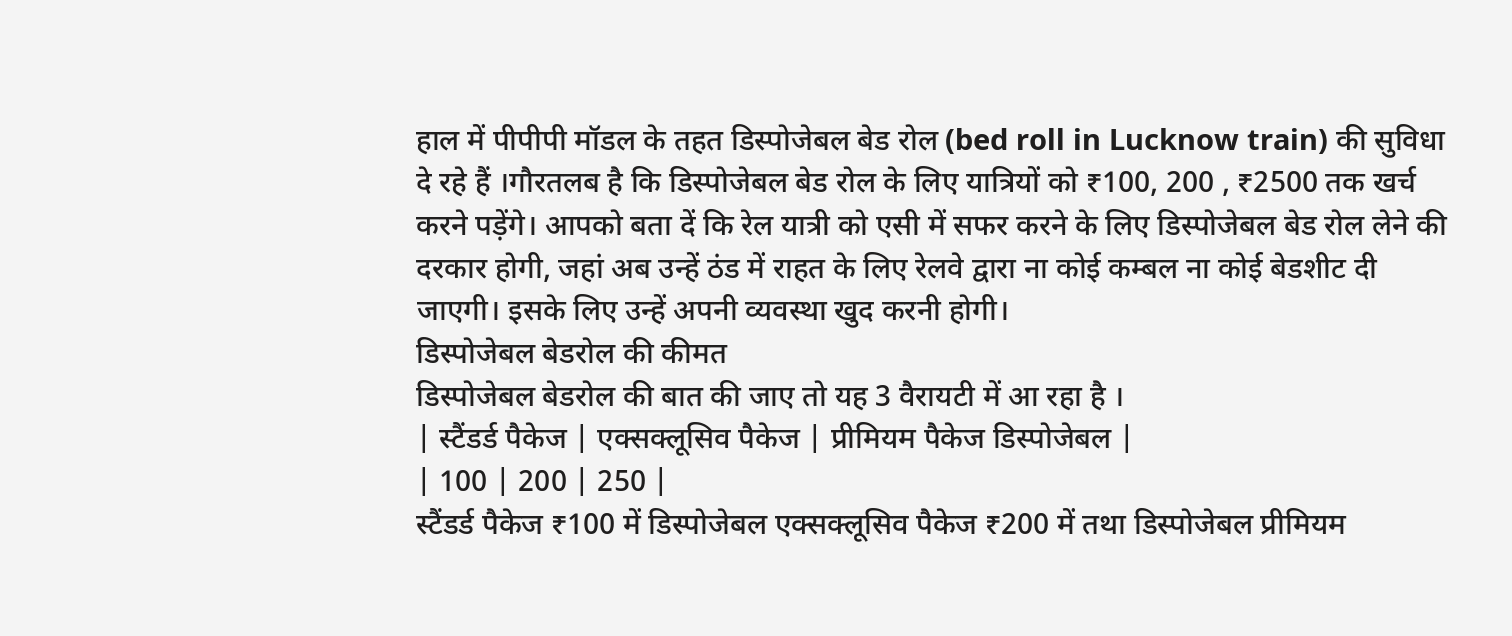हाल में पीपीपी मॉडल के तहत डिस्पोजेबल बेड रोल (bed roll in Lucknow train) की सुविधा दे रहे हैं ।गौरतलब है कि डिस्पोजेबल बेड रोल के लिए यात्रियों को ₹100, 200 , ₹2500 तक खर्च करने पड़ेंगे। आपको बता दें कि रेल यात्री को एसी में सफर करने के लिए डिस्पोजेबल बेड रोल लेने की दरकार होगी, जहां अब उन्हें ठंड में राहत के लिए रेलवे द्वारा ना कोई कम्बल ना कोई बेडशीट दी जाएगी। इसके लिए उन्हें अपनी व्यवस्था खुद करनी होगी।
डिस्पोजेबल बेडरोल की कीमत
डिस्पोजेबल बेडरोल की बात की जाए तो यह 3 वैरायटी में आ रहा है ।
| स्टैंडर्ड पैकेज | एक्सक्लूसिव पैकेज | प्रीमियम पैकेज डिस्पोजेबल |
| 100 | 200 | 250 |
स्टैंडर्ड पैकेज ₹100 में डिस्पोजेबल एक्सक्लूसिव पैकेज ₹200 में तथा डिस्पोजेबल प्रीमियम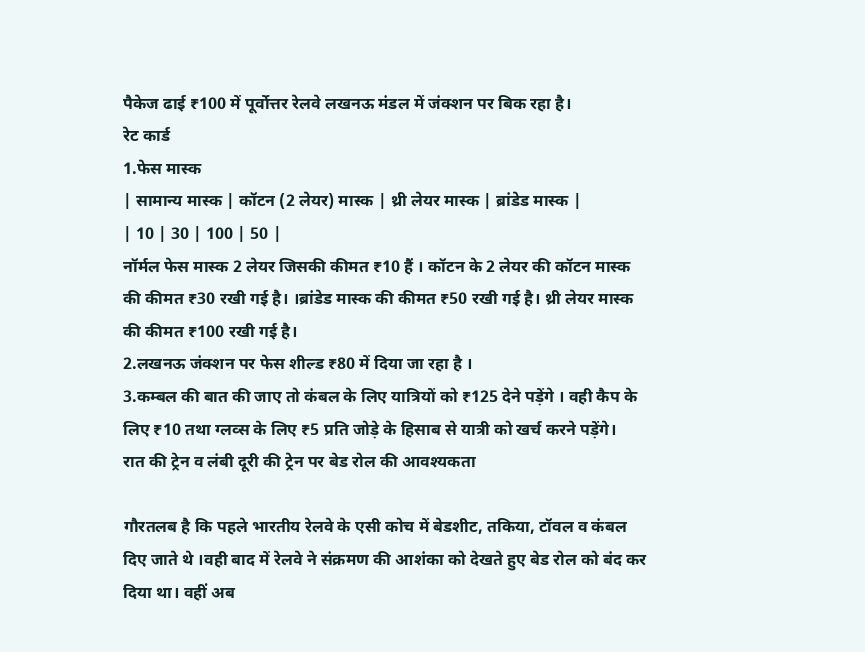पैकेज ढाई ₹100 में पूर्वोत्तर रेलवे लखनऊ मंडल में जंक्शन पर बिक रहा है।
रेट कार्ड
1.फेस मास्क
| सामान्य मास्क | कॉटन (2 लेयर) मास्क | थ्री लेयर मास्क | ब्रांडेड मास्क |
| 10 | 30 | 100 | 50 |
नॉर्मल फेस मास्क 2 लेयर जिसकी कीमत ₹10 हैं । कॉटन के 2 लेयर की कॉटन मास्क की कीमत ₹30 रखी गई है। ।ब्रांडेड मास्क की कीमत ₹50 रखी गई है। थ्री लेयर मास्क की कीमत ₹100 रखी गई है।
2.लखनऊ जंक्शन पर फेस शील्ड ₹80 में दिया जा रहा है ।
3.कम्बल की बात की जाए तो कंबल के लिए यात्रियों को ₹125 देने पड़ेंगे । वही कैप के लिए ₹10 तथा ग्लव्स के लिए ₹5 प्रति जोड़े के हिसाब से यात्री को खर्च करने पड़ेंगे।
रात की ट्रेन व लंबी दूरी की ट्रेन पर बेड रोल की आवश्यकता

गौरतलब है कि पहले भारतीय रेलवे के एसी कोच में बेडशीट, तकिया, टॉवल व कंबल दिए जाते थे ।वही बाद में रेलवे ने संक्रमण की आशंका को देखते हुए बेड रोल को बंद कर दिया था। वहीं अब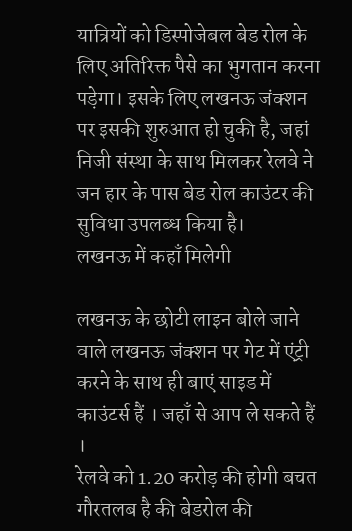यात्रियों को डिस्पोजेबल बेड रोल के लिए अतिरिक्त पैसे का भुगतान करना पड़ेगा। इसके लिए लखनऊ जंक्शन पर इसकी शुरुआत हो चुकी है, जहां निजी संस्था के साथ मिलकर रेलवे ने जन हार के पास बेड रोल काउंटर की सुविधा उपलब्ध किया है।
लखनऊ में कहाँ मिलेगी

लखनऊ के छोटी लाइन बोले जाने वाले लखनऊ जंक्शन पर गेट में एंट्री करने के साथ ही बाएं साइड में काउंटर्स हैं । जहाँ से आप ले सकते हैं ।
रेलवे को 1.20 करोड़ की होगी बचत
गौरतलब है की बेडरोल की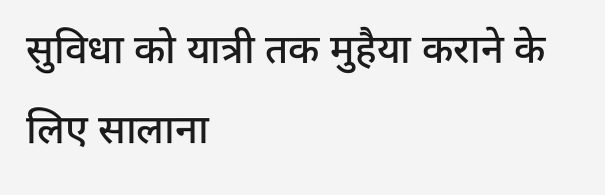सुविधा को यात्री तक मुहैया कराने के लिए सालाना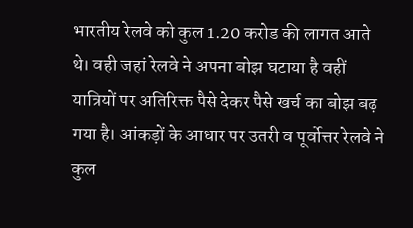भारतीय रेलवे को कुल 1.20 करोड की लागत आते थे। वही जहां रेलवे ने अपना बोझ घटाया है वहीं यात्रियों पर अतिरिक्त पैसे देकर पैसे खर्च का बोझ बढ़ गया है। आंकड़ों के आधार पर उतरी व पूर्वोत्तर रेलवे ने कुल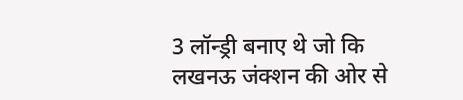3 लॉन्ड्री बनाए थे जो कि लखनऊ जंक्शन की ओर से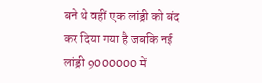बने थे वहीं एक लांड्री को बंद कर दिया गया है जबकि नई लांड्री 9000000 में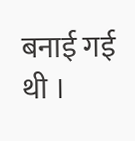बनाई गई थी ।